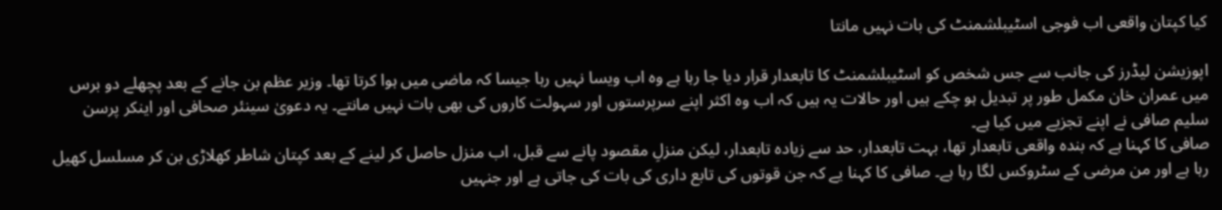کیا کپتان واقعی اب فوجی اسٹیبلشمنٹ کی بات نہیں مانتا

اپوزیشن لیڈرز کی جانب سے جس شخص کو اسٹیبلشمنٹ کا تابعدار قرار دیا جا رہا ہے وہ اب ویسا نہیں رہا جیسا کہ ماضی میں ہوا کرتا تھا۔ وزیر عظم بن جانے کے بعد پچھلے دو برس میں عمران خان مکمل طور پر تبدیل ہو چکے ہیں اور حالات یہ ہیں کہ اب وہ اکثر اپنے سرپرستوں اور سہولت کاروں کی بھی بات نہیں مانتے۔ یہ دعویٰ سینئر صحافی اور اینکر پرسن سلیم صافی نے اپنے تجزیے میں کیا ہے۔
صافی کا کہنا ہے کہ بندہ واقعی تابعدار تھا، بہت تابعدار، حد سے زیادہ تابعدار، لیکن منزلِ مقصود پانے سے قبل، اب منزل حاصل کر لینے کے بعد کپتان شاطر کھلاڑی بن کر مسلسل کھیل رہا ہے اور من مرضی کے سٹروکس لگا رہا ہے۔ صافی کا کہنا یے کہ جن قوتوں کی تابع داری کی بات کی جاتی ہے اور جنہیں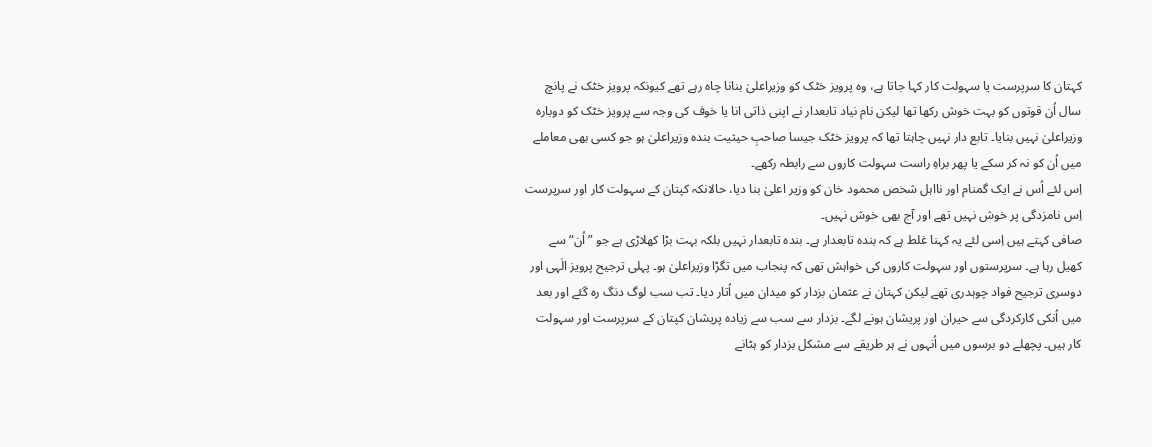کہتان کا سرپرست یا سہولت کار کہا جاتا ہے، وہ پرویز خٹک کو وزیراعلیٰ بنانا چاہ رہے تھے کیونکہ پرویز خٹک نے پانچ سال اُن قوتوں کو بہت خوش رکھا تھا لیکن نام نیاد تابعدار نے اپنی ذاتی انا یا خوف کی وجہ سے پرویز خٹک کو دوبارہ وزیراعلیٰ نہیں بنایا۔ تابع دار نہیں چاہتا تھا کہ پرویز خٹک جیسا صاحبِ حیثیت بندہ وزیراعلیٰ ہو جو کسی بھی معاملے میں اُن کو نہ کر سکے یا پھر براہِ راست سہولت کاروں سے رابطہ رکھے۔
اِس لئے اُس نے ایک گمنام اور نااہل شخص محمود خان کو وزیر اعلیٰ بنا دیا، حالانکہ کپتان کے سہولت کار اور سرپرست اِس نامزدگی پر خوش نہیں تھے اور آج بھی خوش نہیں۔
صافی کہتے ہیں اِسی لئے یہ کہنا غلط ہے کہ بندہ تابعدار ہے۔ بندہ تابعدار نہیں بلکہ بہت بڑا کھلاڑی ہے جو ”اُن“ سے کھیل رہا ہے۔ سرپرستوں اور سہولت کاروں کی خواہش تھی کہ پنجاب میں تگڑا وزیراعلیٰ ہو۔ پہلی ترجیح پرویز الٰہی اور دوسری ترجیح فواد چوہدری تھے لیکن کہتان نے عثمان بزدار کو میدان میں اُتار دیا۔ تب سب لوگ دنگ رہ گئے اور بعد میں اُنکی کارکردگی سے حیران اور پریشان ہونے لگے۔ بزدار سے سب سے زیادہ پریشان کپتان کے سرپرست اور سہولت کار ہیں۔ پچھلے دو برسوں میں اُنہوں نے ہر طریقے سے مشکل بزدار کو ہٹانے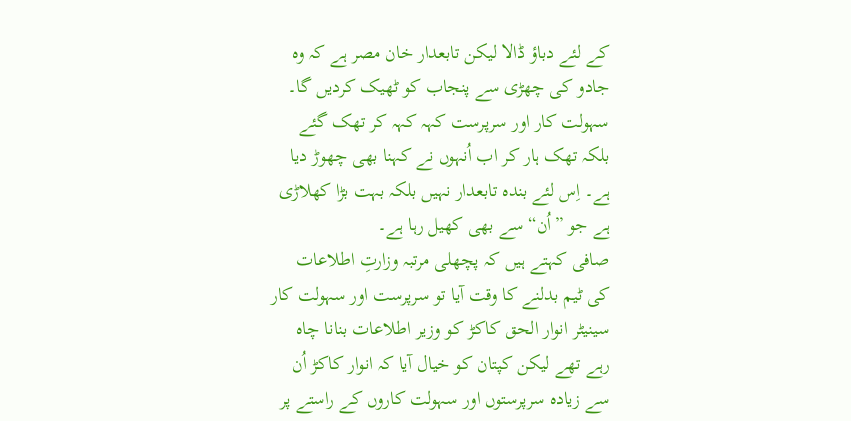کے لئے دباؤ ڈالا لیکن تابعدار خان مصر ہے کہ وہ جادو کی چھڑی سے پنجاب کو ٹھیک کردیں گا۔ سہولت کار اور سرپرست کہہ کہہ کر تھک گئے بلکہ تھک ہار کر اب اُنہوں نے کہنا بھی چھوڑ دیا ہے۔ اِس لئے بندہ تابعدار نہیں بلکہ بہت بڑا کھلاڑی ہے جو ”اُن“ سے بھی کھیل رہا ہے۔
صافی کہتے ہیں کہ پچھلی مرتبہ وزارتِ اطلاعات کی ٹیم بدلنے کا وقت آیا تو سرپرست اور سہولت کار سینیٹر انوار الحق کاکڑ کو وزیر اطلاعات بنانا چاہ رہے تھے لیکن کپتان کو خیال آیا کہ انوار کاکڑ اُن سے زیادہ سرپرستوں اور سہولت کاروں کے راستے پر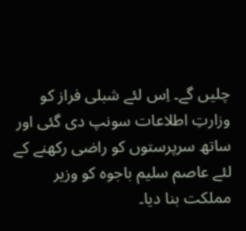چلیں گے۔ اِس لئے شبلی فراز کو وزارتِ اطلاعات سونپ دی گئی اور ساتھ سرپرستوں کو راضی رکھنے کے لئے عاصم سلیم باجوہ کو وزیر مملکت بنا دیا۔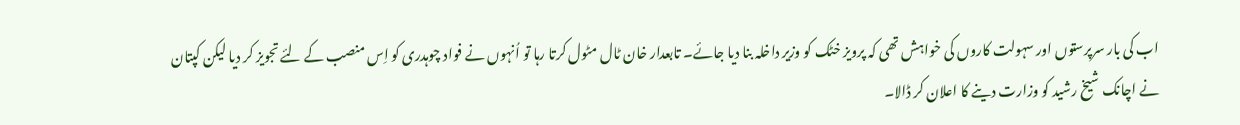اب کی بار سرپرستوں اور سہولت کاروں کی خواہش تھی کہ پرویز خٹک کو وزیر داخلہ بنا دیا جائے۔ تابعدار خان ٹال مٹول کرتا رہا تو اُنہوں نے فواد چوہدری کو اِس منصب کے لئے تجویز کر دیا لیکن کپتان نے اچانک شیخ رشید کو وزارت دینے کا اعلان کر ڈالا۔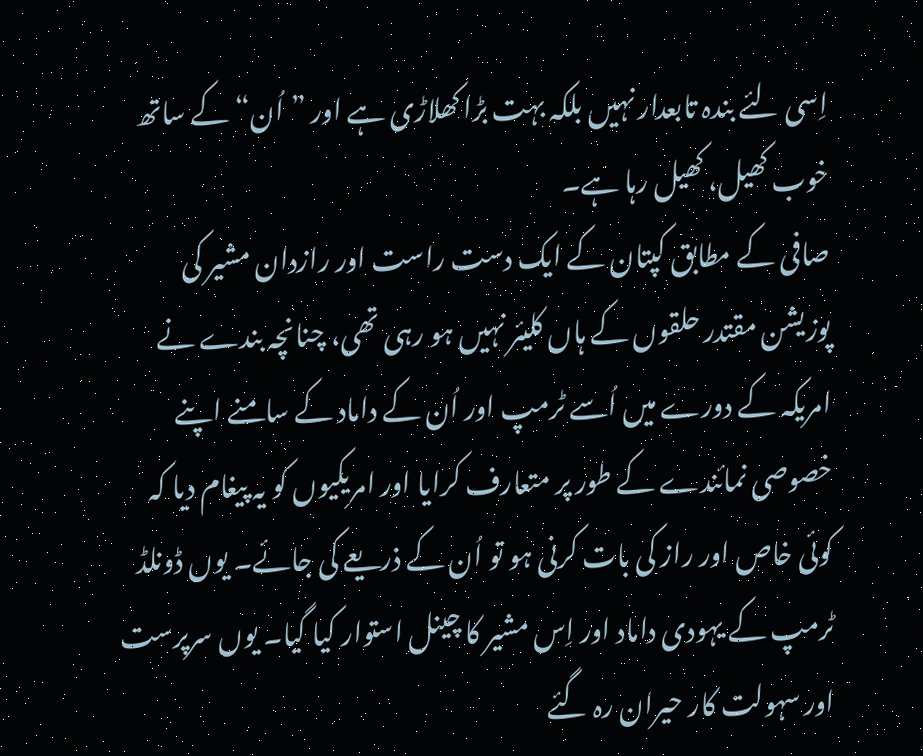اِسی لئے بندہ تابعدار نہیں بلکہ بہت بڑا کھلاڑی ہے اور ”اُن“ کے ساتھ خوب کھیل، کھیل رہا ہے۔
صافی کے مطابق کپتان کے ایک دست راست اور رازدان مشیر کی پوزیشن مقتدر حلقوں کے ہاں کلیئر نہیں ہو رہی تھی، چنانچہ بندے نے امریکہ کے دورے میں اُسے ٹرمپ اور اُن کے داماد کے سامنے اپنے خصوصی نمائندے کے طور پر متعارف کرایا اور امریکیوں کو یہ پیغام دیا کہ کوئی خاص اور راز کی بات کرنی ہو تو اُن کے ذریعے کی جائے۔ یوں ڈونلڈ ٹرمپ کے یہودی داماد اور اِس مشیر کا چینل استوار کیا گیا۔ یوں سرپرست اور سہولت کار حیران رہ گئے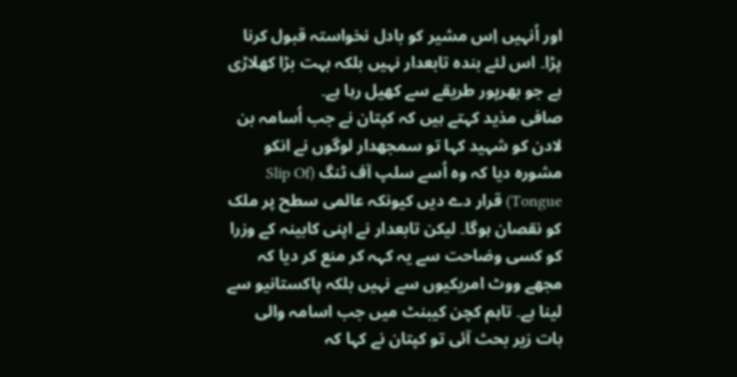اور اُنہیں اِس مشیر کو بادل نخواستہ قبول کرنا پڑا۔ اس لئے بندہ تابعدار نہیں بلکہ بہت بڑا کھلاڑی ہے جو بھرپور طریقے سے کھیل رہا ہے۔
صافی مذید کہتے ہیں کہ کپتان نے جب اُسامہ بن لادن کو شہید کہا تو سمجھدار لوگوں نے انکو مشورہ دیا کہ وہ اُسے سلپ آف ٹنگ (Slip Of Tongue) قرار دے دیں کیونکہ عالمی سطح پر ملک کو نقصان ہوگا۔ لیکن تابعدار نے اپنی کابینہ کے وزرا کو کسی وضاحت سے یہ کہہ کر منع کر دیا کہ مجھے ووٹ امریکیوں سے نہیں بلکہ پاکستانیو سے لینا ہے۔ تاہم کچن کیبنٹ میں جب اسامہ والی بات زیر بحث آئی تو کپتان نے کہا کہ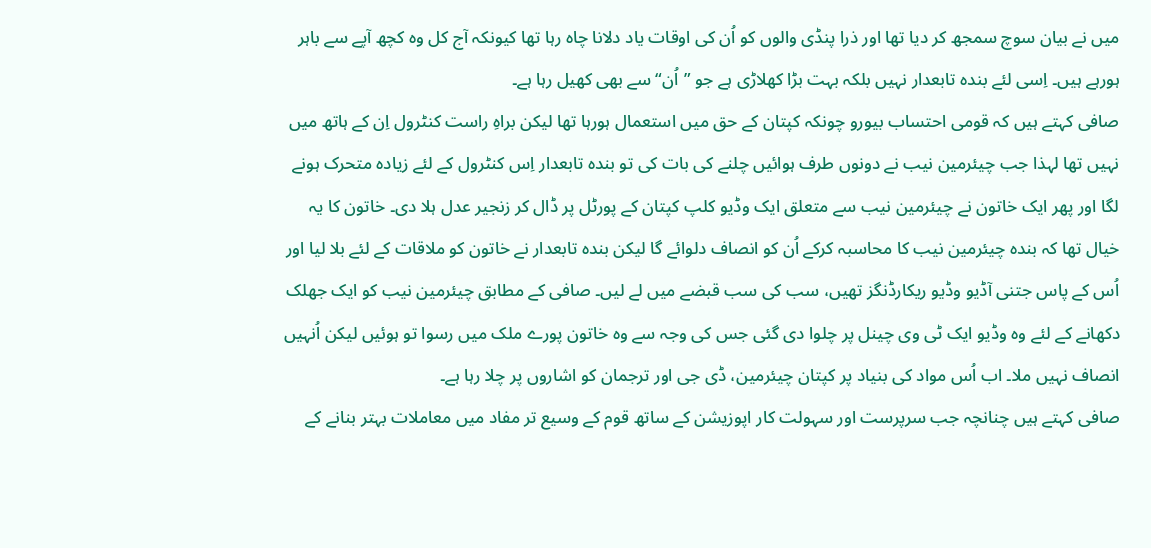میں نے بیان سوچ سمجھ کر دیا تھا اور ذرا پنڈی والوں کو اُن کی اوقات یاد دلانا چاہ رہا تھا کیونکہ آج کل وہ کچھ آپے سے باہر ہورہے ہیں۔ اِسی لئے بندہ تابعدار نہیں بلکہ بہت بڑا کھلاڑی ہے جو ”اُن“ سے بھی کھیل رہا ہے۔
صافی کہتے ہیں کہ قومی احتساب بیورو چونکہ کپتان کے حق میں استعمال ہورہا تھا لیکن براہِ راست کنٹرول اِن کے ہاتھ میں نہیں تھا لہذا جب چیئرمین نیب نے دونوں طرف ہوائیں چلنے کی بات کی تو بندہ تابعدار اِس کنٹرول کے لئے زیادہ متحرک ہونے لگا اور پھر ایک خاتون نے چیئرمین نیب سے متعلق ایک وڈیو کلپ کپتان کے پورٹل پر ڈال کر زنجیر عدل ہلا دی۔ خاتون کا یہ خیال تھا کہ بندہ چیئرمین نیب کا محاسبہ کرکے اُن کو انصاف دلوائے گا لیکن بندہ تابعدار نے خاتون کو ملاقات کے لئے بلا لیا اور اُس کے پاس جتنی آڈیو وڈیو ریکارڈنگز تھیں، سب کی سب قبضے میں لے لیں۔ صافی کے مطابق چیئرمین نیب کو ایک جھلک دکھانے کے لئے وہ وڈیو ایک ٹی وی چینل پر چلوا دی گئی جس کی وجہ سے وہ خاتون پورے ملک میں رسوا تو ہوئیں لیکن اُنہیں انصاف نہیں ملا۔ اب اُس مواد کی بنیاد پر کپتان چیئرمین، ڈی جی اور ترجمان کو اشاروں پر چلا رہا ہے۔
صافی کہتے ہیں چنانچہ جب سرپرست اور سہولت کار اپوزیشن کے ساتھ قوم کے وسیع تر مفاد میں معاملات بہتر بنانے کے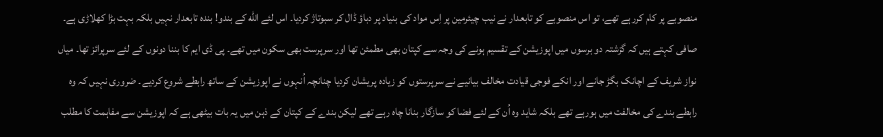منصوبے پر کام کررہے تھے، تو اس منصوبے کو تابعدار نے نیب چیئرمین پر اِس مواد کی بنیاد پر دباؤ ڈال کر سبوتاژ کردیا۔ اس لئے الله کے بندو! بندہ تابعدار نہیں بلکہ بہت بڑا کھلاڑی ہے۔
صافی کہتے ہیں کہ گزشتہ دو برسوں میں اپوزیشن کے تقسیم ہونے کی وجہ سے کپتان بھی مطمئن تھا اور سرپرست بھی سکون میں تھے۔ پی ڈی ایم کا بننا دونوں کے لئے سرپرائز تھا۔ میاں نواز شریف کے اچانک بگڑ جانے اور انکے فوجی قیادت مخالف بیانیے نے سرپرستوں کو زیادہ پریشان کردیا چنانچہ اُنہوں نے اپوزیشن کے ساتھ رابطے شروع کردیے۔ ضروری نہیں کہ وہ رابطے بندے کی مخالفت میں ہورہے تھے بلکہ شاید وہ اُن کے لئے فضا کو سازگار بنانا چاہ رہے تھے لیکن بندے کے کپتان کے ذہن میں یہ بات بیٹھی ہے کہ اپوزیشن سے مفاہمت کا مطلب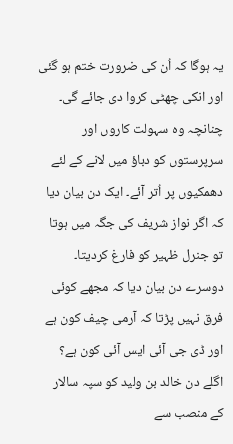یہ ہوگا کہ اُن کی ضرورت ختم ہو گئی اور انکی چھٹی کروا دی جائے گی۔ چنانچہ وہ سہولت کاروں اور سرپرستوں کو دباؤ میں لانے کے لئے دھمکیوں پر اُتر آئے۔ ایک دن بیان دیا کہ اگر نواز شریف کی جگہ میں ہوتا تو جنرل ظہیر کو فارغ کردیتا۔ دوسرے دن بیان دیا کہ مجھے کوئی فرق نہیں پڑتا کہ آرمی چیف کون ہے اور ڈی جی آئی ایس آئی کون ہے؟ اگلے دن خالد بن ولید کو سپہ سالار کے منصب سے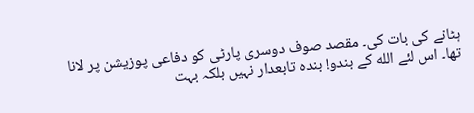ہٹانے کی بات کی۔ مقصد صوف دوسری پارٹی کو دفاعی پوزیشن پر لانا تھا۔ اس لئے الله کے بندو! بندہ تابعدار نہیں بلکہ بہت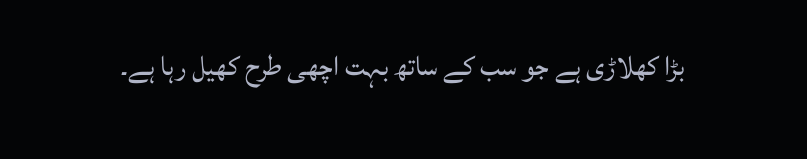بڑا کھلاڑی ہے جو سب کے ساتھ بہت اچھی طرح کھیل رہا ہے۔